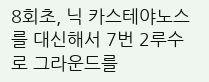8회초, 닉 카스테야노스를 대신해서 7번 2루수로 그라운드를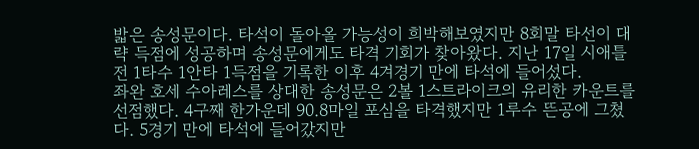밟은 송성문이다. 타석이 돌아올 가능성이 희박해보였지만 8회말 타선이 대략 득점에 성공하며 송성문에게도 타격 기회가 찾아왔다. 지난 17일 시애틀전 1타수 1안타 1득점을 기록한 이후 4겨경기 만에 타석에 들어섰다.
좌완 호세 수아레스를 상대한 송성문은 2볼 1스트라이크의 유리한 카운트를 선점했다. 4구째 한가운데 90.8마일 포심을 타격했지만 1루수 뜬공에 그쳤다. 5경기 만에 타석에 들어갔지만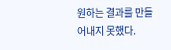원하는 결과를 만들어내지 못했다.